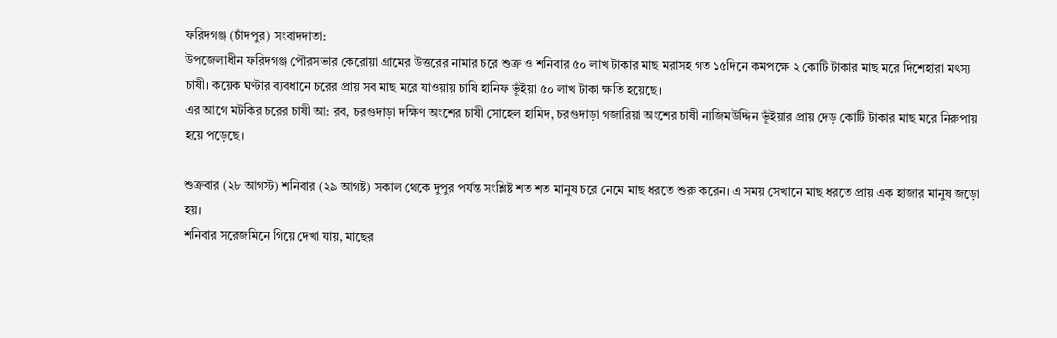ফরিদগঞ্জ (চাঁদপুর) সংবাদদাতা:
উপজেলাধীন ফরিদগঞ্জ পৌরসভার কেরোয়া গ্রামের উত্তরের নামার চরে শুক্র ও শনিবার ৫০ লাখ টাকার মাছ মরাসহ গত ১৫দিনে কমপক্ষে ২ কোটি টাকার মাছ মরে দিশেহারা মৎস্য চাষী। কয়েক ঘণ্টার ব্যবধানে চরের প্রায় সব মাছ মরে যাওয়ায় চাষি হানিফ ভূঁইয়া ৫০ লাখ টাকা ক্ষতি হয়েছে।
এর আগে মটকির চরের চাষী আ: রব, চরগুদাড়া দক্ষিণ অংশের চাষী সোহেল হামিদ, চরগুদাড়া গজারিয়া অংশের চাষী নাজিমউদ্দিন ভূঁইয়ার প্রায় দেড় কোটি টাকার মাছ মরে নিরুপায় হয়ে পড়েছে।

শুক্রবার (২৮ আগস্ট) শনিবার (২৯ আগষ্ট) সকাল থেকে দুপুর পর্যন্ত সংশ্লিষ্ট শত শত মানুষ চরে নেমে মাছ ধরতে শুরু করেন। এ সময় সেখানে মাছ ধরতে প্রায় এক হাজার মানুষ জড়ো হয়।
শনিবার সরেজমিনে গিয়ে দেখা যায়, মাছের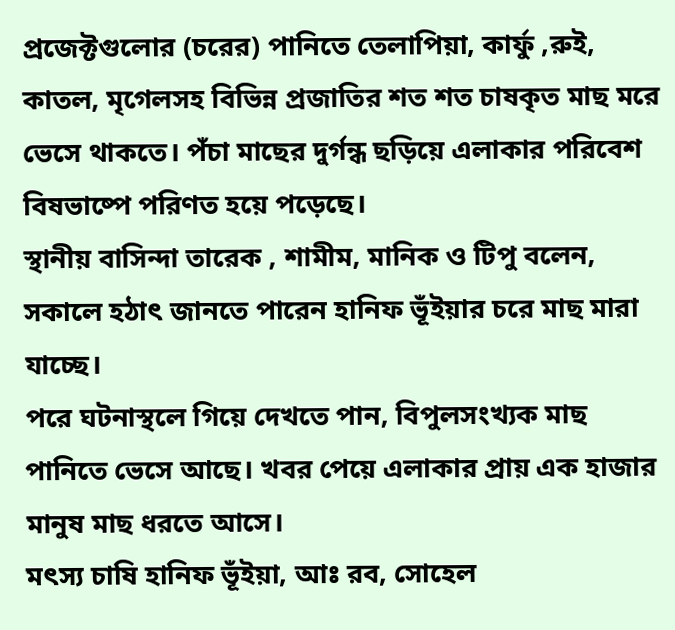প্রজেক্টগুলোর (চরের) পানিতে তেলাপিয়া, কার্ফু ,রুই, কাতল, মৃগেলসহ বিভিন্ন প্রজাতির শত শত চাষকৃত মাছ মরে ভেসে থাকতে। পঁচা মাছের দুর্গন্ধ ছড়িয়ে এলাকার পরিবেশ বিষভাষ্পে পরিণত হয়ে পড়েছে।
স্থানীয় বাসিন্দা তারেক , শামীম, মানিক ও টিপু বলেন, সকালে হঠাৎ জানতে পারেন হানিফ ভূঁইয়ার চরে মাছ মারা যাচ্ছে।
পরে ঘটনাস্থলে গিয়ে দেখতে পান, বিপুলসংখ্যক মাছ পানিতে ভেসে আছে। খবর পেয়ে এলাকার প্রায় এক হাজার মানুষ মাছ ধরতে আসে।
মৎস্য চাষি হানিফ ভূঁইয়া, আঃ রব, সোহেল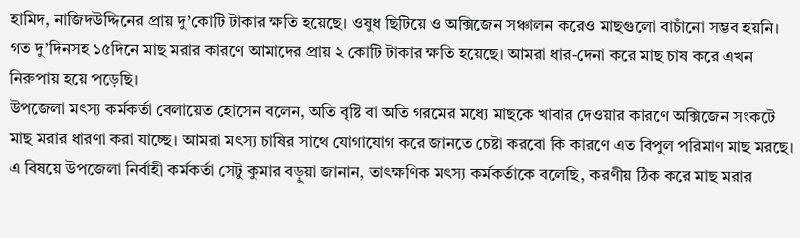হামিদ, নাজিদউদ্দিনের প্রায় দু’কোটি টাকার ক্ষতি হয়েছে। ওষুধ ছিটিয়ে ও অক্সিজেন সঞ্চালন করেও মাছগুলো বাচাঁনো সম্ভব হয়নি।
গত দু’দিনসহ ১৫দিনে মাছ মরার কারণে আমাদের প্রায় ২ কোটি টাকার ক্ষতি হয়েছে। আমরা ধার-দেনা করে মাছ চাষ করে এখন নিরুপায় হয়ে পড়েছি।
উপজেলা মৎস্য কর্মকর্তা বেলায়েত হোসেন বলেন, অতি বৃষ্টি বা অতি গরমের মধ্যে মাছকে খাবার দেওয়ার কারণে অক্সিজেন সংকটে মাছ মরার ধারণা করা যাচ্ছে। আমরা মৎস্য চাষির সাথে যোগাযোগ করে জানতে চেষ্টা করবো কি কারণে এত বিপুল পরিমাণ মাছ মরছে।
এ বিষয়ে উপজেলা নির্বাহী কর্মকর্তা সেটু কুমার বড়ুয়া জানান, তাৎক্ষণিক মৎস্য কর্মকর্তাকে বলেছি, করণীয় ঠিক করে মাছ মরার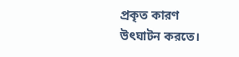প্রকৃত কারণ উৎঘাটন করতে।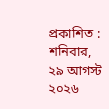প্রকাশিত : শনিবার, ২৯ আগস্ট ২০২৬